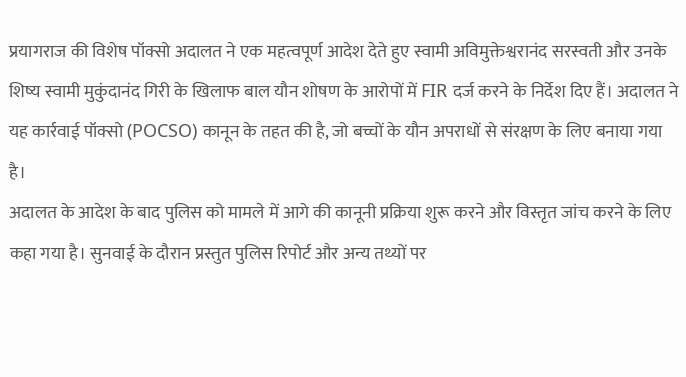प्रयागराज की विशेष पॉक्सो अदालत ने एक महत्वपूर्ण आदेश देते हुए स्वामी अविमुक्तेश्वरानंद सरस्वती और उनके शिष्य स्वामी मुकुंदानंद गिरी के खिलाफ बाल यौन शोषण के आरोपों में FIR दर्ज करने के निर्देश दिए हैं। अदालत ने यह कार्रवाई पॉक्सो (POCSO) कानून के तहत की है, जो बच्चों के यौन अपराधों से संरक्षण के लिए बनाया गया है।
अदालत के आदेश के बाद पुलिस को मामले में आगे की कानूनी प्रक्रिया शुरू करने और विस्तृत जांच करने के लिए कहा गया है। सुनवाई के दौरान प्रस्तुत पुलिस रिपोर्ट और अन्य तथ्यों पर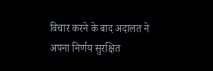विचार करने के बाद अदालत ने अपना निर्णय सुरक्षित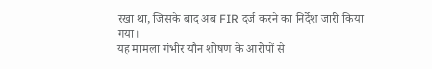रखा था, जिसके बाद अब FIR दर्ज करने का निर्देश जारी किया गया।
यह मामला गंभीर यौन शोषण के आरोपों से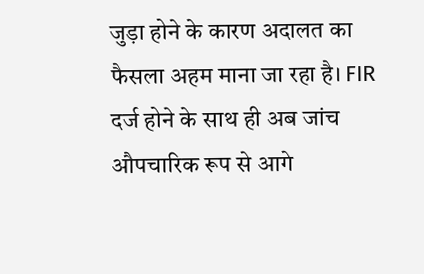जुड़ा होने के कारण अदालत का फैसला अहम माना जा रहा है। FIR दर्ज होने के साथ ही अब जांच औपचारिक रूप से आगे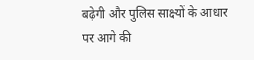बढ़ेगी और पुलिस साक्ष्यों के आधार पर आगे की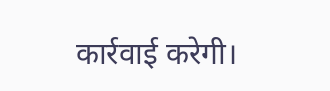कार्रवाई करेगी।